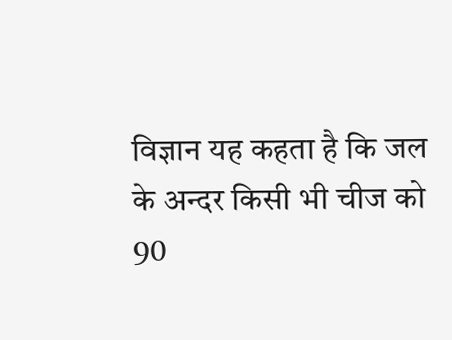विज्ञान यह कहता है कि जल के अन्दर किसी भी चीज को 90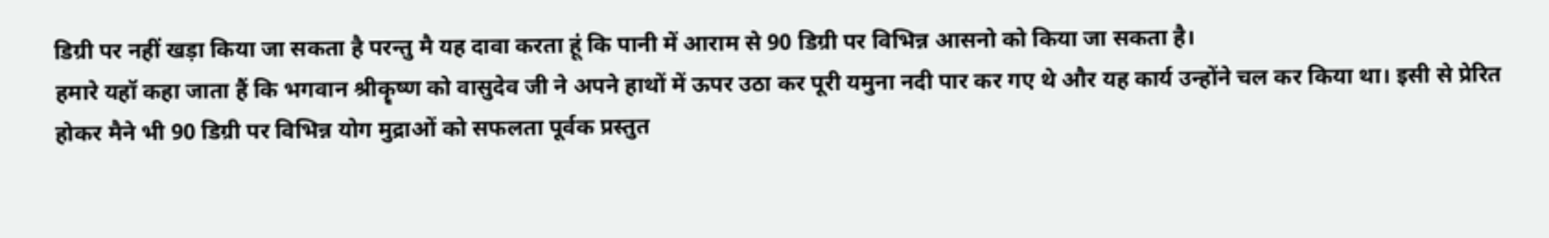डिग्री पर नहीं खड़ा किया जा सकता है परन्तु मै यह दावा करता हूं कि पानी में आराम से 90 डिग्री पर विभिन्न आसनो को किया जा सकता है।
हमारे यहॉ कहा जाता हैं कि भगवान श्रीकॄष्ण को वासुदेव जी ने अपने हाथों में ऊपर उठा कर पूरी यमुना नदी पार कर गए थे और यह कार्य उन्होंने चल कर किया था। इसी से प्रेरित होकर मैने भी 90 डिग्री पर विभिन्न योग मुद्राओं को सफलता पूर्वक प्रस्तुत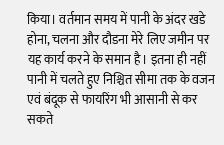किया। वर्तमान समय में पानी के अंदर खडे होना, चलना और दौडना मेरे लिए जमीन पर यह कार्य करने के समान है। इतना ही नहीं पानी में चलते हुए निश्चित सीमा तक के वजन एवं बंदूक से फायरिंग भी आसानी से कर सकते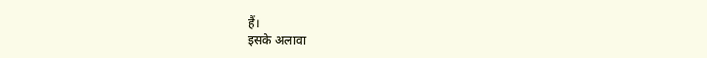हैं।
इसके अलावा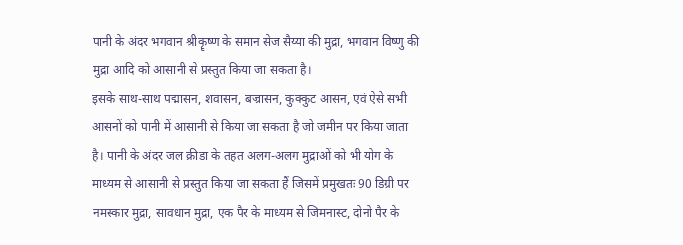पानी के अंदर भगवान श्रीकॄष्ण के समान सेज सैय्या की मुद्रा, भगवान विष्णु की मुद्रा आदि को आसानी से प्रस्तुत किया जा सकता है।
इसके साथ-साथ पद्मासन, शवासन, बज्रासन, कुक्कुट आसन, एवं ऐसे सभी आसनों को पानी में आसानी से किया जा सकता है जो जमीन पर किया जाता है। पानी के अंदर जल क्रीडा के तहत अलग-अलग मुद्राओं को भी योग के माध्यम से आसानी से प्रस्तुत किया जा सकता हैं जिसमें प्रमुखतः 90 डिग्री पर नमस्कार मुद्रा, सावधान मुद्रा, एक पैर के माध्यम से जिमनास्ट, दोनो पैर के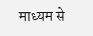माध्यम से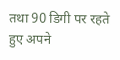तथा 90 डिगी पर रहते हुए अपने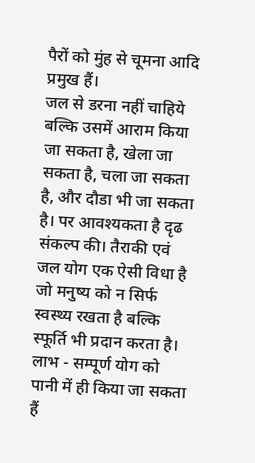पैरों को मुंह से चूमना आदि प्रमुख हैं।
जल से डरना नहीं चाहिये बल्कि उसमें आराम किया जा सकता है, खेला जा सकता है, चला जा सकता है, और दौडा भी जा सकता है। पर आवश्यकता है दृढ संकल्प की। तैराकी एवं जल योग एक ऐसी विधा है जो मनुष्य को न सिर्फ स्वस्थ्य रखता है बल्कि स्फूर्ति भी प्रदान करता है।
लाभ - सम्पूर्ण योग को पानी में ही किया जा सकता हैं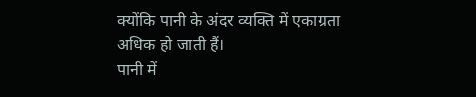क्योंकि पानी के अंदर व्यक्ति में एकाग्रता अधिक हो जाती हैं।
पानी में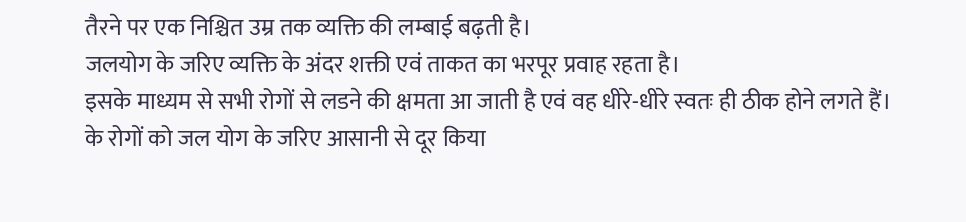तैरने पर एक निश्चित उम्र तक व्यक्ति की लम्बाई बढ़ती है।
जलयोग के जरिए व्यक्ति के अंदर शक्ती एवं ताकत का भरपूर प्रवाह रहता है।
इसके माध्यम से सभी रोगों से लडने की क्षमता आ जाती है एवं वह धीरे-धीरे स्वतः ही ठीक होने लगते हैं।
के रोगों को जल योग के जरिए आसानी से दूर किया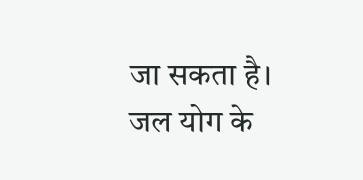जा सकता है।
जल योग के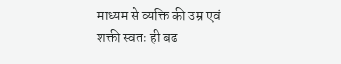माध्यम से व्यक्ति की उम्र एवं शक्ती स्वतः ही बढ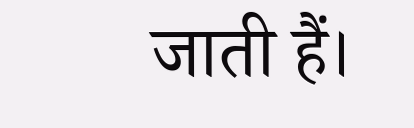जाती हैं।